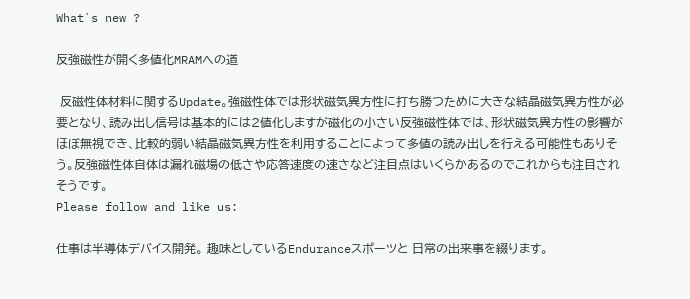What`s new ?

反強磁性が開く多値化MRAMへの道

 反磁性体材料に関するUpdate。強磁性体では形状磁気異方性に打ち勝つために大きな結晶磁気異方性が必要となり、読み出し信号は基本的には2値化しますが磁化の小さい反強磁性体では、形状磁気異方性の影響がほぼ無視でき、比較的弱い結晶磁気異方性を利用することによって多値の読み出しを行える可能性もありそう。反強磁性体自体は漏れ磁場の低さや応答速度の速さなど注目点はいくらかあるのでこれからも注目されそうです。
Please follow and like us:

仕事は半導体デバイス開発。 趣味としているEnduranceスポーツと 日常の出来事を綴ります。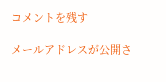コメントを残す

メールアドレスが公開さ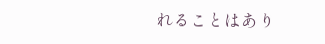れることはあり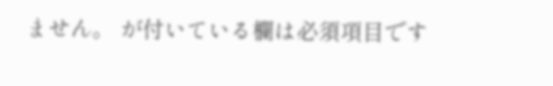ません。 が付いている欄は必須項目です